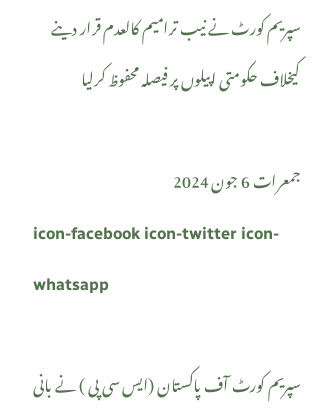سپریم کورٹ نے نیب ترامیم کالعدم قرار دینے کیخلاف حکومتی اپیلوں پر فیصلہ محفوظ کرلیا

جمعرات 6 جون 2024
icon-facebook icon-twitter icon-whatsapp

سپریم کورٹ آف پاکستان (ایس سی پی ) نے بانی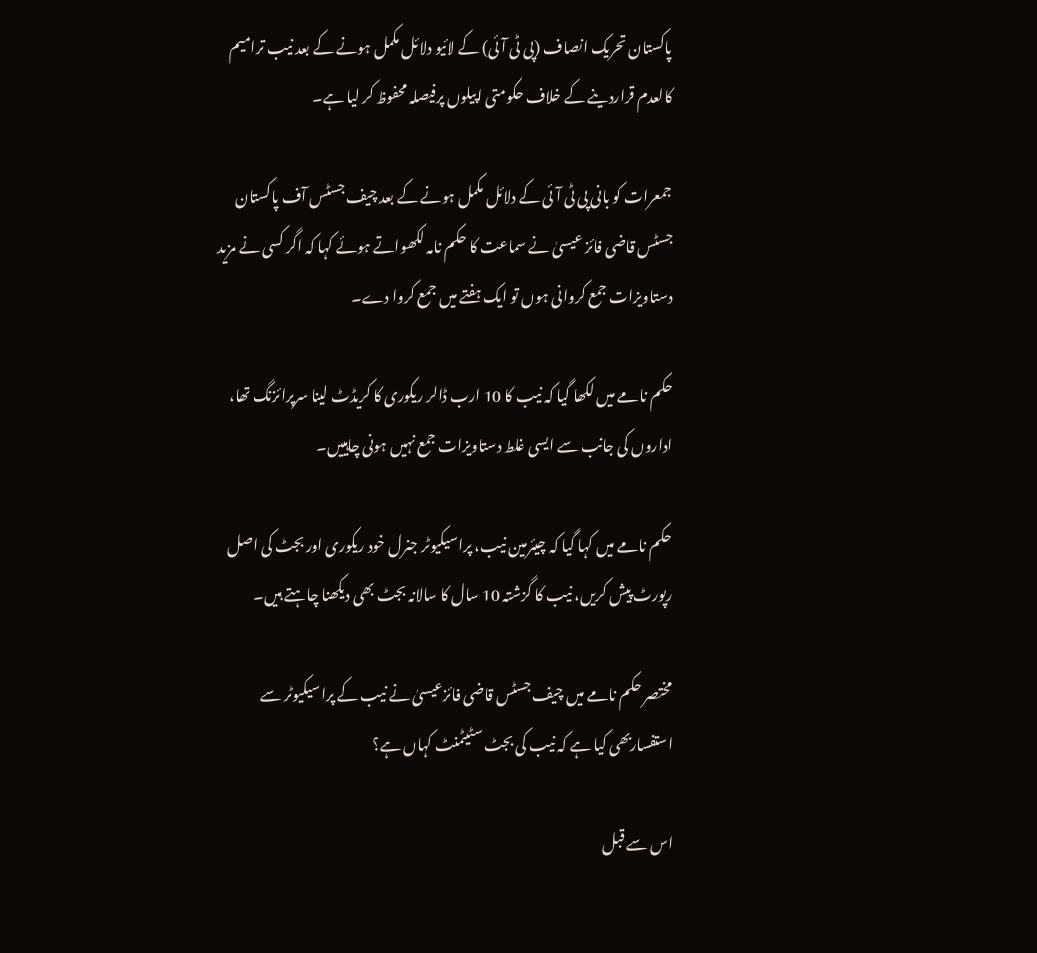پاکستان تحریک انصاف (پی ٹی آئی) کے لائیو دلائل مکمل ہونے کے بعد نیب ترامیم کالعدم قراردینے کے خلاف حکومتی اپیلوں پرفیصلہ محفوظ کر لیا ہے۔

جمعرات کو بانی پی ٹی آئی کے دلائل مکمل ہونے کے بعد چیف جسٹس آف پاکستان جسٹس قاضی فائز عیسیٰ نے سماعت کا حکم نامہ لکھواتے ہوئے کہا کہ اگر کسی نے مزید دستاویزات جمع کروانی ہوں تو ایک ہفتے میں جمع کروا دے۔

حکم نامے میں لکھا گیا کہ نیب کا 10 ارب ڈالر ریکوری کا کریڈٹ لینا سرپرائزنگ تھا، اداروں کی جانب سے ایسی غلط دستاویزات جمع نہیں ہونی چاہییں۔

حکم نامے میں کہا گیا کہ چیئرمین نیب، پراسیکیوٹر جنرل خود ریکوری اور بجٹ کی اصل رپورٹ پیش کریں، نیب کا گزشتہ 10 سال کا سالانہ بجٹ بھی دیکھنا چاہتے ہیں۔

مختصر حکم نامے میں چیف جسٹس قاضی فائزعیسیٰ نے نیب کے پراسیکیوٹر سے استفساربھی کیا ہے کہ نیب کی بجٹ سٹیٹمنٹ کہاں ہے؟

اس سے قبل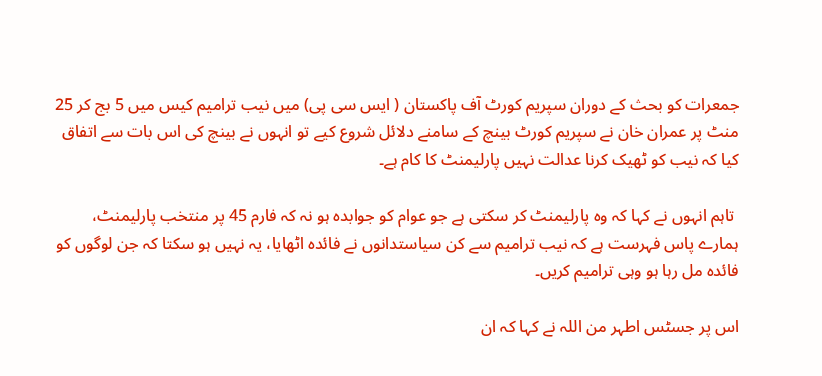جمعرات کو بحث کے دوران سپریم کورٹ آف پاکستان ( ایس سی پی) میں نیب ترامیم کیس میں 5 بج کر 25 منٹ پر عمران خان نے سپریم کورٹ بینچ کے سامنے دلائل شروع کیے تو انہوں نے بینچ کی اس بات سے اتفاق کیا کہ نیب کو ٹھیک کرنا عدالت نہیں پارلیمنٹ کا کام ہے۔

 تاہم انہوں نے کہا کہ وہ پارلیمنٹ کر سکتی ہے جو عوام کو جوابدہ ہو نہ کہ فارم 45 پر منتخب پارلیمنٹ، ہمارے پاس فہرست ہے کہ نیب ترامیم سے کن سیاستدانوں نے فائدہ اٹھایا، یہ نہیں ہو سکتا کہ جن لوگوں کو فائدہ مل رہا ہو وہی ترامیم کریں۔

اس پر جسٹس اطہر من اللہ نے کہا کہ ان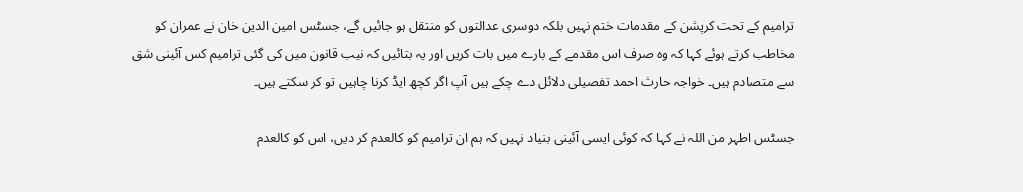ترامیم کے تحت کرپشن کے مقدمات ختم نہیں بلکہ دوسری عدالتوں کو منتقل ہو جائیں گے، جسٹس امین الدین خان نے عمران کو مخاطب کرتے ہوئے کہا کہ وہ صرف اس مقدمے کے بارے میں بات کریں اور یہ بتائیں کہ نیب قانون میں کی گئی ترامیم کس آئینی شق سے متصادم ہیں۔ خواجہ حارث احمد تفصیلی دلائل دے چکے ہیں آپ اگر کچھ ایڈ کرنا چاہیں تو کر سکتے ہیں۔

جسٹس اطہر من اللہ نے کہا کہ کوئی ایسی آئینی بنیاد نہیں کہ ہم ان ترامیم کو کالعدم کر دیں، اس کو کالعدم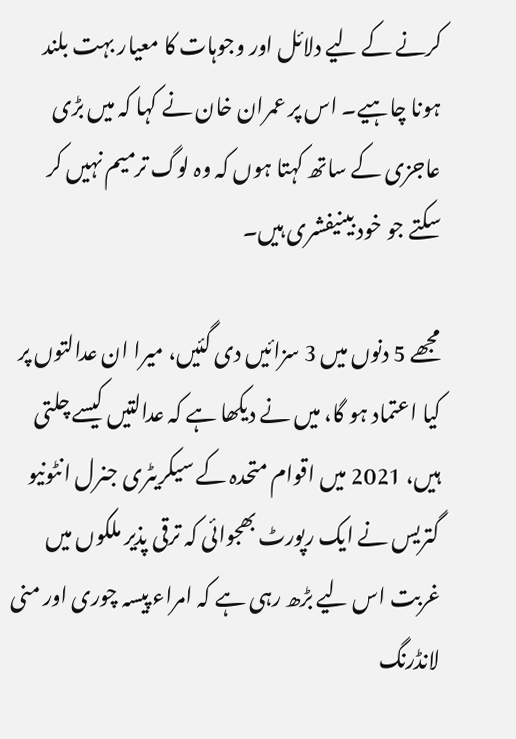کرنے کے لیے دلائل اور وجوہات کا معیار بہت بلند ہونا چاہیے۔ اس پر عمران خان نے کہا کہ میں بڑی عاجزی کے ساتھ کہتا ہوں کہ وہ لوگ ترمیم نہیں کر سکتے جو خود بینیفشری ہیں۔

مجھے 5 دنوں میں 3 سزائیں دی گئیں، میرا ان عدالتوں پر کیا اعتماد ہو گا، میں نے دیکھا ہے کہ عدالتیں کیسے چلتی ہیں، 2021 میں اقوام متحدہ کے سیکریٹری جنرل انٹونیو گتریس نے ایک رپورٹ بھجوائی کہ ترقی پذیر ملکوں میں غربت اس لیے بڑھ رہی ہے کہ امراء پیسہ چوری اور منی لانڈرنگ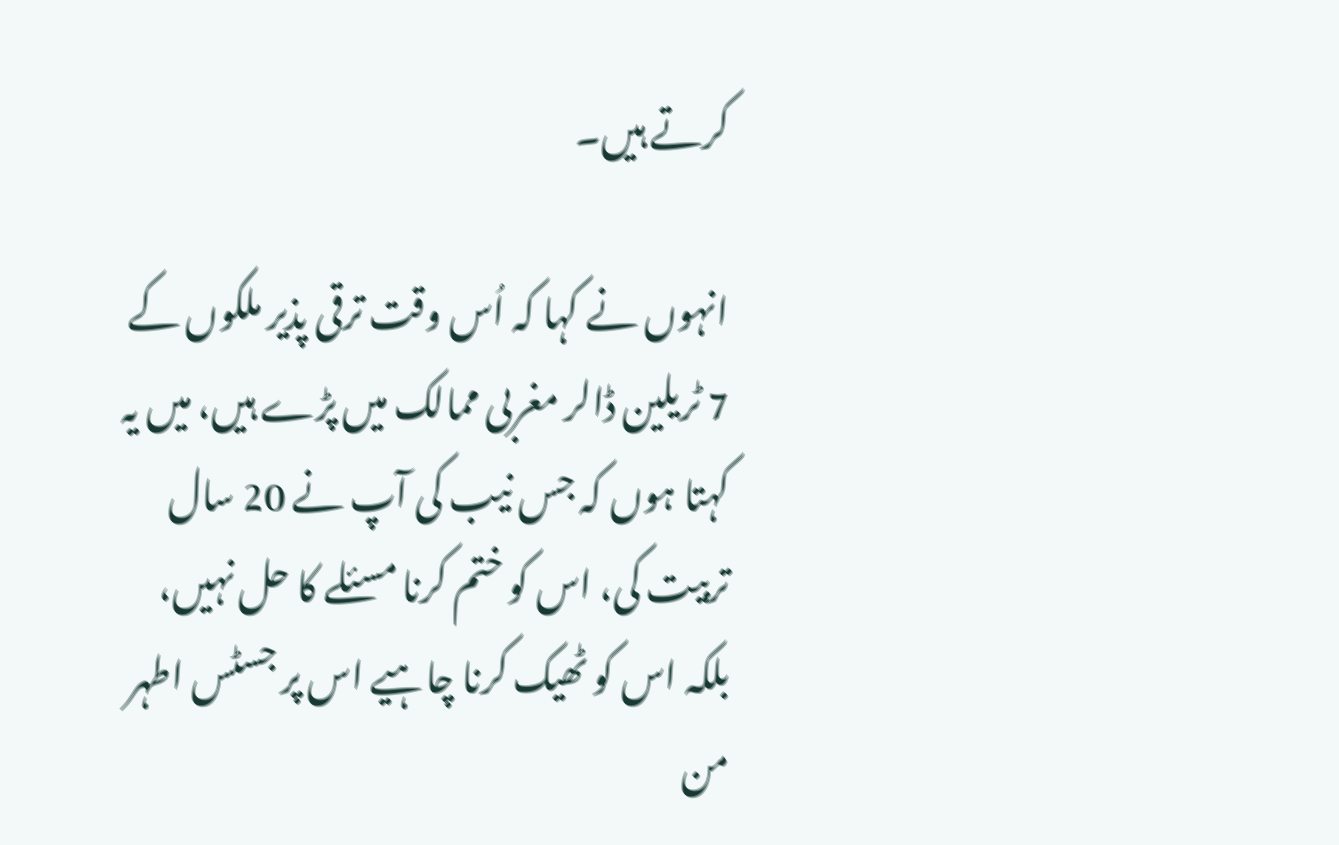کرتے ہیں۔

انہوں نے کہا کہ اُس وقت ترقی پذیر ملکوں کے 7 ٹریلین ڈالر مغربی ممالک میں پڑے ہیں، میں یہ کہتا ہوں کہ جس نیب کی آپ نے 20 سال تربیت کی، اس کو ختم کرنا مسئلے کا حل نہیں، بلکہ اس کو ٹھیک کرنا چاہیے اس پر جسٹس اطہر من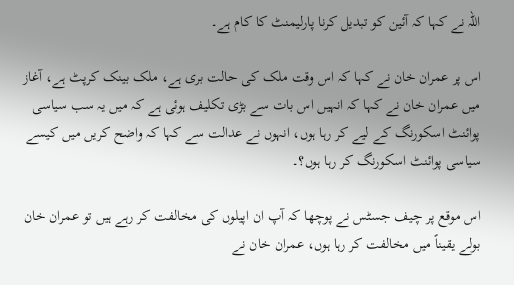اللہ نے کہا کہ آئین کو تبدیل کرنا پارلیمنٹ کا کام ہے۔

اس پر عمران خان نے کہا کہ اس وقت ملک کی حالت بری ہے، ملک بینک کرپٹ ہے، آغاز میں عمران خان نے کہا کہ انہیں اس بات سے بڑی تکلیف ہوئی ہے کہ میں یہ سب سیاسی پوائنٹ اسکورنگ کے لیے کر رہا ہوں، انہوں نے عدالت سے کہا کہ واضح کریں میں کیسے سیاسی پوائنٹ اسکورنگ کر رہا ہوں؟۔

اس موقع پر چیف جسٹس نے پوچھا کہ آپ ان اپیلوں کی مخالفت کر رہے ہیں تو عمران خان بولے یقیناً میں مخالفت کر رہا ہوں، عمران خان نے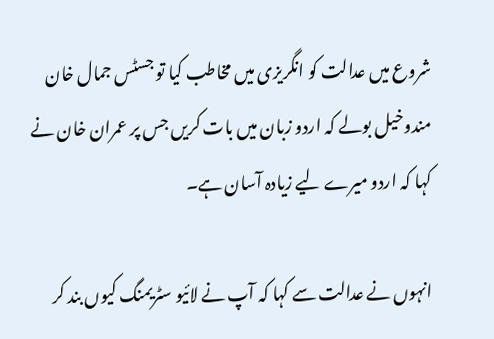شروع میں عدالت کو انگریزی میں مخاطب کیا تو جسٹس جمال خان مندوخیل بولے کہ اردو زبان میں بات کریں جس پر عمران خان نے کہا کہ اردو میرے لیے زیادہ آسان ہے۔

انہوں نے عدالت سے کہا کہ آپ نے لائیو سٹریمنگ کیوں بند کر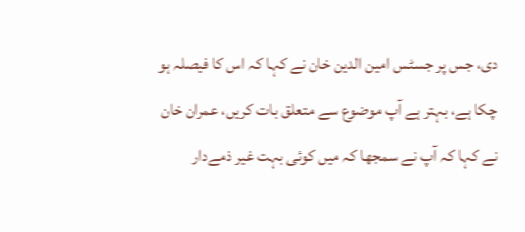دی، جس پر جسٹس امین الدین خان نے کہا کہ اس کا فیصلہ ہو چکا ہے، بہتر ہے آپ موضوع سے متعلق بات کریں، عمران خان نے کہا کہ آپ نے سمجھا کہ میں کوئی بہت غیر ذمےدار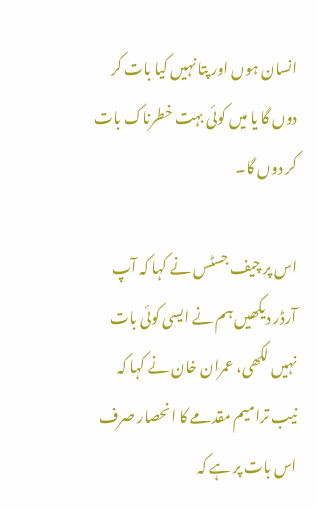انسان ہوں اور پتا نہیں کیا بات کر دوں گا یا میں کوئی بہت خطرناک بات کر دوں گا۔

اس پر چیف جسٹس نے کہا کہ آپ آرڈر دیکھیں ہم نے ایسی کوئی بات نہیں لکھی، عمران خان نے کہا کہ نیب ترامیم مقدمے کا انحصار صرف اس بات پر ہے کہ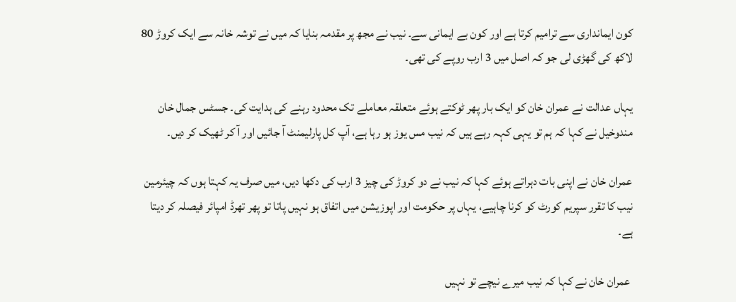کون ایمانداری سے ترامیم کرتا ہے اور کون بے ایمانی سے۔ نیب نے مجھ پر مقدمہ بنایا کہ میں نے توشہ خانہ سے ایک کروڑ 80 لاکھ کی گھڑی لی جو کہ اصل میں 3 ارب روپے کی تھی۔

یہاں عدالت نے عمران خان کو ایک بار پھر ٹوکتے ہوئے متعلقہ معاملے تک محدود رہنے کی ہدایت کی۔ جسٹس جمال خان مندوخیل نے کہا کہ ہم تو یہی کہہ رہے ہیں کہ نیب مس یوز ہو رہا ہے، آپ کل پارلیمنٹ آ جائیں اور آ کر ٹھیک کر دیں۔

عمران خان نے اپنی بات دہراتے ہوئے کہا کہ نیب نے دو کروڑ کی چیز 3 ارب کی دکھا دیں، میں صرف یہ کہتا ہوں کہ چیئرمین نیب کا تقرر سپریم کورٹ کو کرنا چاہیے، یہاں پر حکومت اور اپوزیشن میں اتفاق ہو نہیں پاتا تو پھر تھرڈ امپائر فیصلہ کر دیتا ہے۔

 عمران خان نے کہا کہ نیب میرے نیچے تو نہیں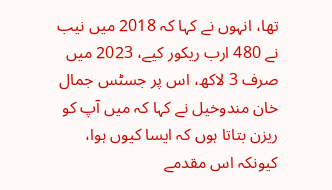تھا، انہوں نے کہا کہ 2018 میں نیب نے 480 ارب ریکور کیے، 2023 میں صرف 3 لاکھ، اس پر جسٹس جمال خان مندوخیل نے کہا کہ میں آپ کو ریزن بتاتا ہوں کہ ایسا کیوں ہوا، کیونکہ اس مقدمے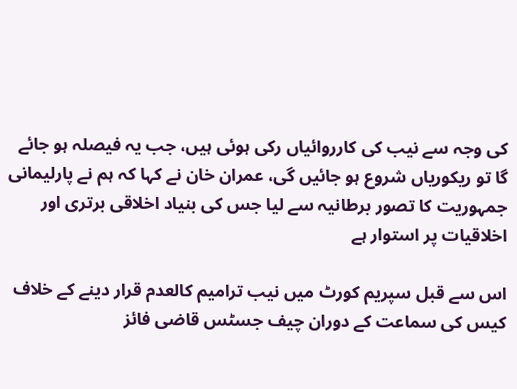کی وجہ سے نیب کی کارروائیاں رکی ہوئی ہیں، جب یہ فیصلہ ہو جائے گا تو ریکوریاں شروع ہو جائیں گی، عمران خان نے کہا کہ ہم نے پارلیمانی جمہوریت کا تصور برطانیہ سے لیا جس کی بنیاد اخلاقی برتری اور اخلاقیات پر استوار ہے

اس سے قبل سپریم کورٹ میں نیب ترامیم کالعدم قرار دینے کے خلاف کیس کی سماعت کے دوران چیف جسٹس قاضی فائز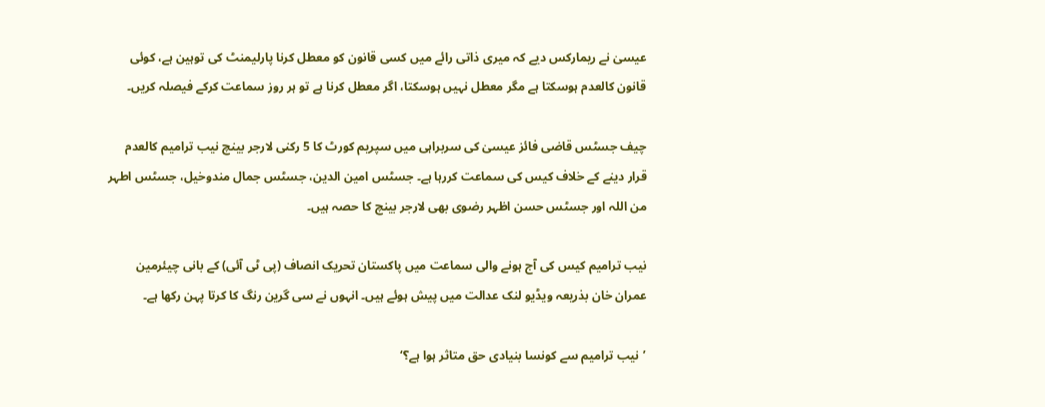عیسیٰ نے ریمارکس دیے کہ میری ذاتی رائے میں کسی قانون کو معطل کرنا پارلیمنٹ کی توہین ہے، کوئی قانون کالعدم ہوسکتا ہے مگر معطل نہیں ہوسکتا، اگر معطل کرنا ہے تو ہر روز سماعت کرکے فیصلہ کریں۔

چیف جسٹس قاضی فائز عیسیٰ کی سربراہی میں سپریم کورٹ کا 5 رکنی لارجر بینچ نیب ترامیم کالعدم قرار دینے کے خلاف کیس کی سماعت کررہا ہے۔ جسٹس امین الدین، جسٹس جمال مندوخیل، جسٹس اطہر من اللہ اور جسٹس حسن اظہر رضوی بھی لارجر بینچ کا حصہ ہیں۔

نیب ترامیم کیس کی آج ہونے والی سماعت میں پاکستان تحریک انصاف (پی ٹی آئی) کے بانی چیئرمین عمران خان بذریعہ ویڈیو لنک عدالت میں پیش ہوئے ہیں۔ انہوں نے سی گرین رنگ کا کرتا پہن رکھا ہے۔

’نیب ترامیم سے کونسا بنیادی حق متاثر ہوا ہے؟‘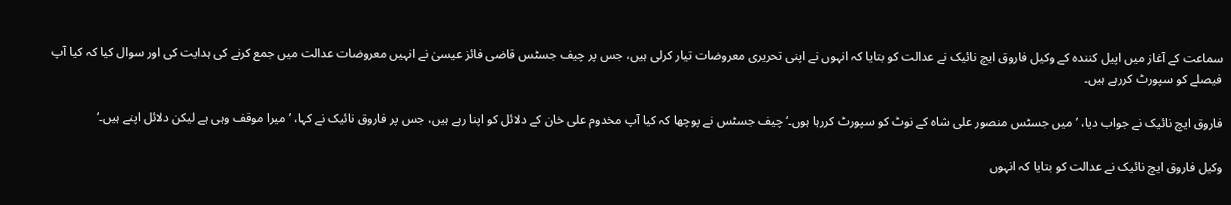سماعت کے آغاز میں اپیل کنندہ کے وکیل فاروق ایچ نائیک نے عدالت کو بتایا کہ انہوں نے اپنی تحریری معروضات تیار کرلی ہیں، جس پر چیف جسٹس قاضی فائز عیسیٰ نے انہیں معروضات عدالت میں جمع کرنے کی ہدایت کی اور سوال کیا کہ کیا آپ فیصلے کو سپورٹ کررہے ہیں۔

فاروق ایچ نائیک نے جواب دیا، ’میں جسٹس منصور علی شاہ کے نوٹ کو سپورٹ کررہا ہوں۔‘ چیف جسٹس نے پوچھا کہ کیا آپ مخدوم علی خان کے دلائل کو اپنا رہے ہیں، جس پر فاروق نائیک نے کہا، ’میرا موقف وہی ہے لیکن دلائل اپنے ہیں۔‘

وکیل فاروق ایچ نائیک نے عدالت کو بتایا کہ انہوں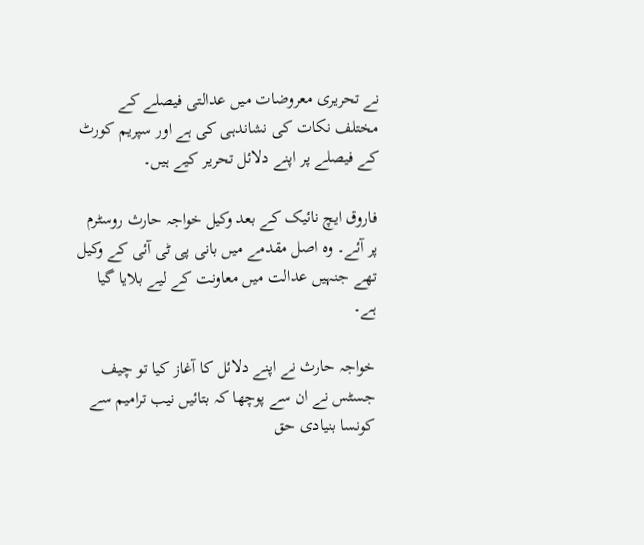نے تحریری معروضات میں عدالتی فیصلے کے مختلف نکات کی نشاندہی کی ہے اور سپریم کورٹ کے فیصلے پر اپنے دلائل تحریر کیے ہیں۔

فاروق ایچ نائیک کے بعد وکیل خواجہ حارث روسٹرم پر آئے۔ وہ اصل مقدمے میں بانی پی ٹی آئی کے وکیل تھے جنہیں عدالت میں معاونت کے لیے بلایا گیا ہے۔

خواجہ حارث نے اپنے دلائل کا آغاز کیا تو چیف جسٹس نے ان سے پوچھا کہ بتائیں نیب ترامیم سے کونسا بنیادی حق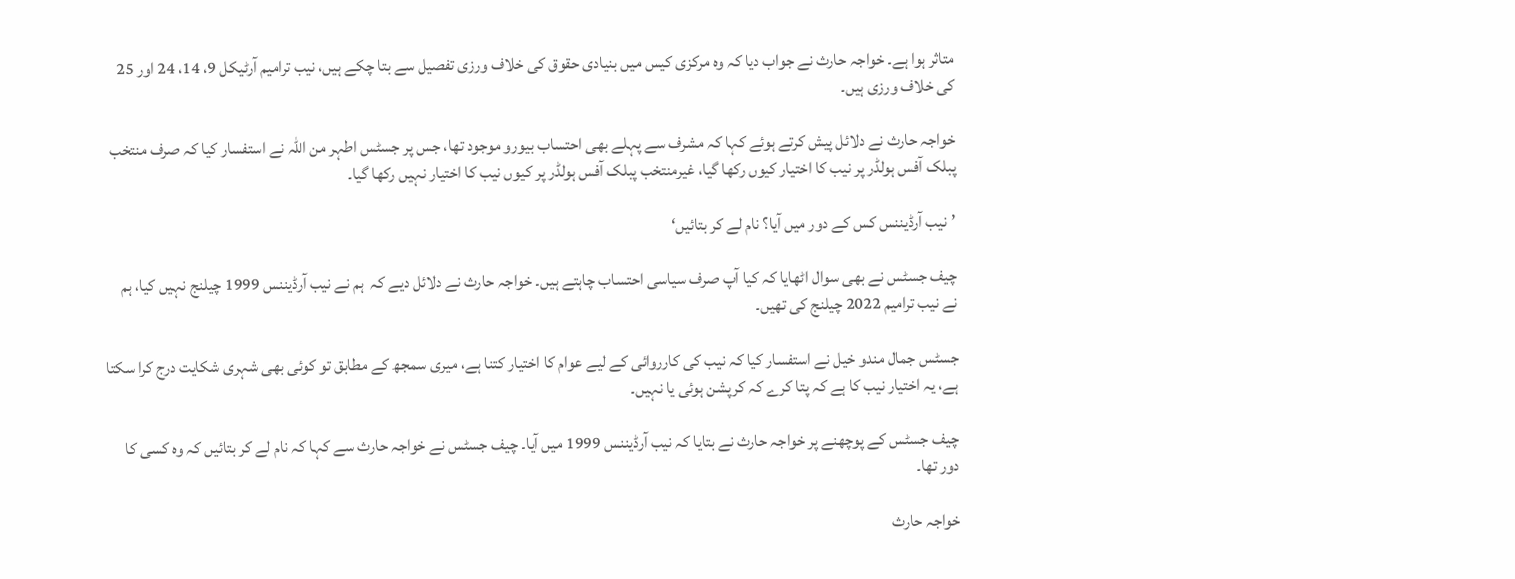متاثر ہوا ہے۔ خواجہ حارث نے جواب دیا کہ وہ مرکزی کیس میں بنیادی حقوق کی خلاف ورزی تفصیل سے بتا چکے ہیں، نیب ترامیم آرٹیکل 9، 14، 24 اور 25 کی خلاف ورزی ہیں۔

خواجہ حارث نے دلائل پیش کرتے ہوئے کہا کہ مشرف سے پہلے بھی احتساب بیورو موجود تھا، جس پر جسٹس اطہر من اللہ نے استفسار کیا کہ صرف منتخب پبلک آفس ہولڈر پر نیب کا اختیار کیوں رکھا گیا، غیرمنتخب پبلک آفس ہولڈر پر کیوں نیب کا اختیار نہیں رکھا گیا۔

’نیب آرڈیننس کس کے دور میں آیا؟ نام لے کر بتائیں‘

چیف جسٹس نے بھی سوال اٹھایا کہ کیا آپ صرف سیاسی احتساب چاہتے ہیں۔ خواجہ حارث نے دلائل دیے کہ  ہم نے نیب آرڈیننس 1999 چیلنج نہیں کیا، ہم نے نیب ترامیم 2022 چیلنج کی تھیں۔

جسٹس جمال مندو خیل نے استفسار کیا کہ نیب کی کارروائی کے لیے عوام کا اختیار کتنا ہے، میری سمجھ کے مطابق تو کوئی بھی شہری شکایت درج کرا سکتا ہے، یہ اختیار نیب کا ہے کہ پتا کرے کہ کرپشن ہوئی یا نہیں۔

چیف جسٹس کے پوچھنے پر خواجہ حارث نے بتایا کہ نیب آرڈیننس 1999 میں آیا۔ چیف جسٹس نے خواجہ حارث سے کہا کہ نام لے کر بتائیں کہ وہ کسی کا دور تھا۔

خواجہ حارث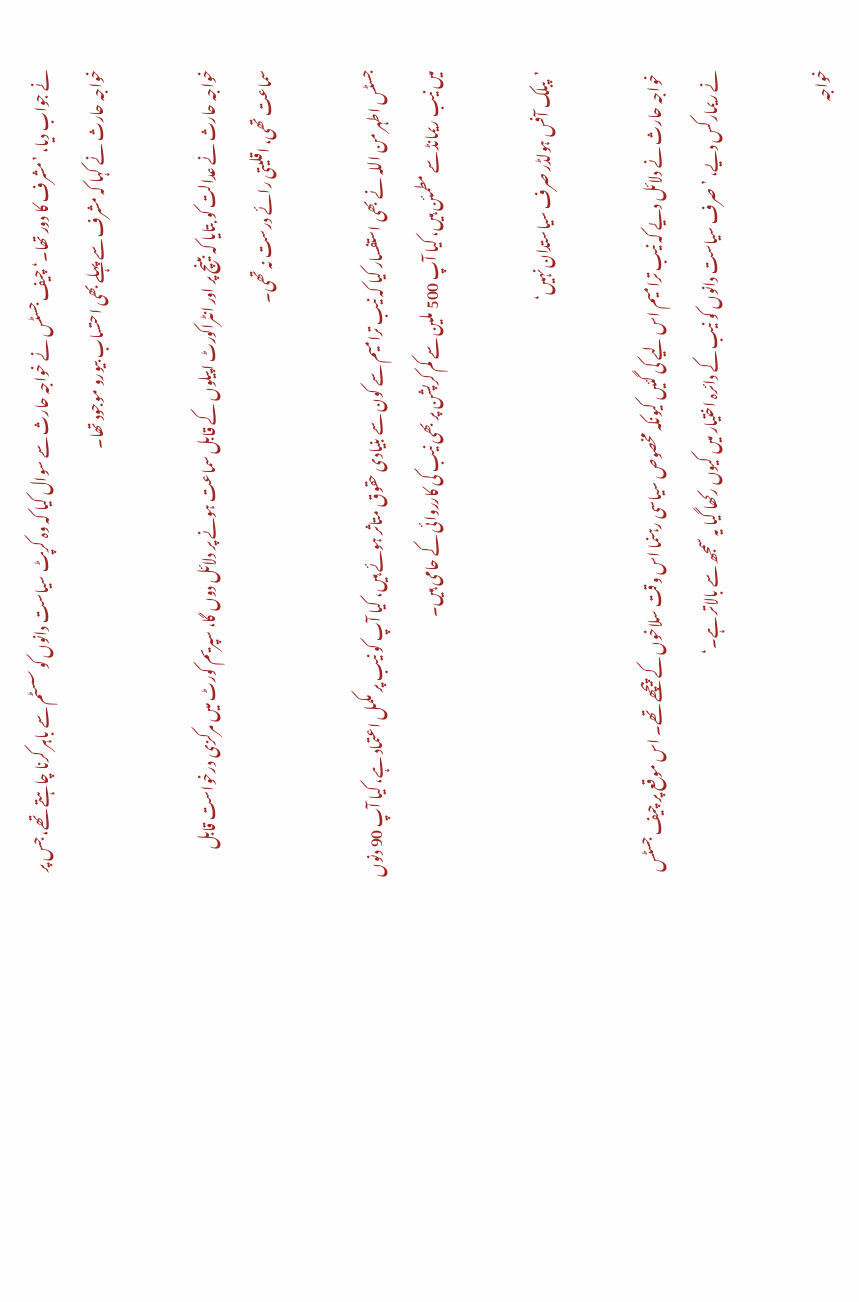نے جواب دیا، ’مشرف کا دور تھا۔‘ چیف جسٹس نے خواجہ حارث سے سوال کیا کہ وہ کرپٹ سیاست دانوں کو سسٹم سے باہر کرنا چاہتے تھے، جس پر خواجہ حارث نے کہا کہ مشرف سے پہلے بھی احتساب بیورو موجود تھا۔

خواجہ حارث نے عدالت کو بتایا کہ بینچ پر اور انٹراکورٹ اپیلوں کے قابل سماعت ہونے پر دلائل دوں گا، سپریم کورٹ میں مرکزی درخواست قابل سماعت تھی، اقلیتی رائے درست نہ تھی۔

جسٹس اطہر من اللہ نے بھی استفسار کیا کہ نیب ترامیم سے کون سے بنیادی حقوق متاثر ہوئے ہیں، کیا آپ کو نیب پر مکمل اعتماد ہے، کیا آپ 90 دنوں میں نیب ریمانڈ سے مطمئن ہیں، کیا آپ 500 ملین سے کم کرپشن پر بھی نیب کی کارروائی کے حامی ہیں۔

’پبلک آفس ہولڈر صرف سیاستدان نہیں‘

 خواجہ حارث نے دلائل دیے کہ نیب ترامیم اس لیے کی گئیں کیونکہ مخصوص سیاسی رہنما اس وقت سلاخوں کے پیچھے تھے۔ اس موقع پر چیف جسٹس نے ریمارکس دیے، ’صرف سیاست دانوں کو نیب کے دائرہ اختیار میں کیوں رکھا گیا یہ سمجھ سے بالاتر ہے۔‘

خواجہ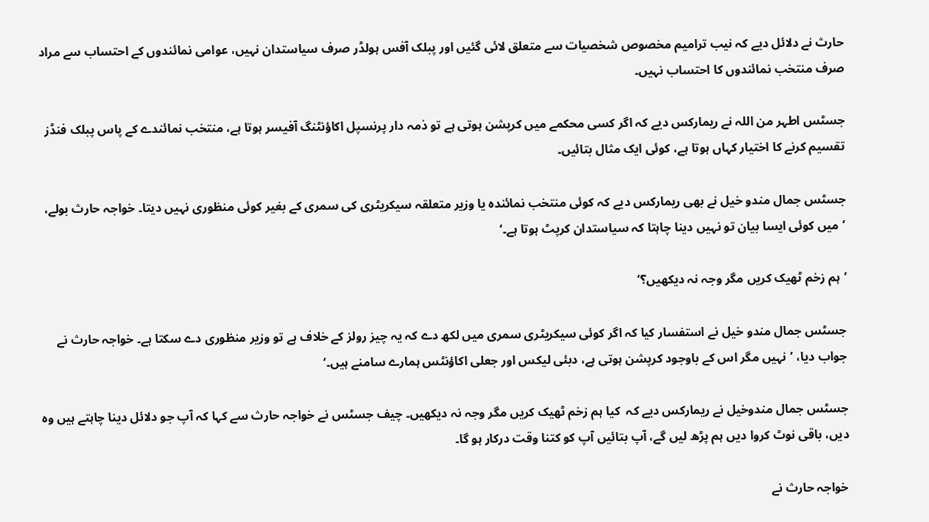حارث نے دلائل دیے کہ نیب ترامیم مخصوص شخصیات سے متعلق لائی گئیں اور پبلک آفس ہولڈر صرف سیاستدان نہیں، عوامی نمائندوں کے احتساب سے مراد صرف منتخب نمائندوں کا احتساب نہیں۔

جسٹس اطہر من اللہ نے ریمارکس دیے کہ اگر کسی محکمے میں کرپشن ہوتی ہے تو ذمہ دار پرنسپل اکاؤنٹنگ آفیسر ہوتا ہے، منتخب نمائندے کے پاس پبلک فنڈز تقسیم کرنے کا اختیار کہاں ہوتا ہے، کوئی ایک مثال بتائیں۔

جسٹس جمال مندو خیل نے بھی ریمارکس دیے کہ کوئی منتخب نمائندہ یا وزیر متعلقہ سیکریٹری کی سمری کے بغیر کوئی منظوری نہیں دیتا۔ خواجہ حارث بولے، ’میں کوئی ایسا بیان تو نہیں دینا چاہتا کہ سیاستدان کرپٹ ہوتا ہے۔‘

’ہم زخم ٹھیک کریں مگر وجہ نہ دیکھیں؟‘

جسٹس جمال مندو خیل نے استفسار کیا کہ اگر کوئی سیکریٹری سمری میں لکھ دے کہ یہ چیز رولز کے خلاف ہے تو وزیر منظوری دے سکتا ہے۔ خواجہ حارث نے جواب دیا، ’نہیں مگر اس کے باوجود کرپشن ہوتی ہے، دبئی لیکس اور جعلی اکاؤنٹس ہمارے سامنے ہیں۔‘

جسٹس جمال مندوخیل نے ریمارکس دیے کہ  کیا ہم زخم ٹھیک کریں مگر وجہ نہ دیکھیں۔ چیف جسٹس نے خواجہ حارث سے کہا کہ آپ جو دلائل دینا چاہتے ہیں وہ دیں، باقی نوٹ کروا دیں ہم پڑھ لیں گے، آپ بتائیں آپ کو کتنا وقت درکار ہو گا۔

خواجہ حارث نے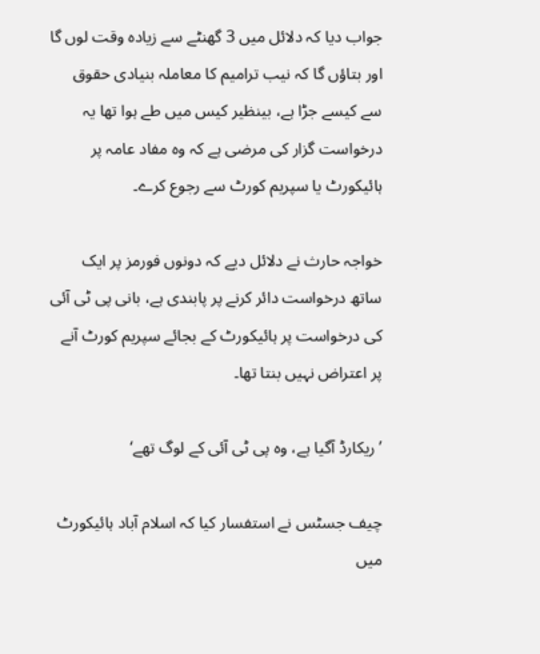جواب دیا کہ دلائل میں 3 گھنٹے سے زیادہ وقت لوں گا اور بتاؤں گا کہ نیب ترامیم کا معاملہ بنیادی حقوق سے کیسے جڑا ہے، بینظیر کیس میں طے ہوا تھا یہ درخواست گزار کی مرضی ہے کہ وہ مفاد عامہ پر ہائیکورٹ یا سپریم کورٹ سے رجوع کرے۔

خواجہ حارث نے دلائل دیے کہ دونوں فورمز پر ایک ساتھ درخواست دائر کرنے پر پابندی ہے، بانی پی ٹی آئی کی درخواست پر ہائیکورٹ کے بجائے سپریم کورٹ آنے پر اعتراض نہیں بنتا تھا۔

’ریکارڈ آگیا ہے، وہ پی ٹی آئی کے لوگ تھے‘

چیف جسٹس نے استفسار کیا کہ اسلام آباد ہائیکورٹ میں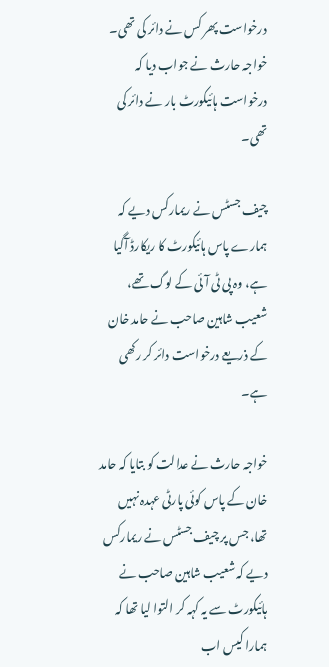درخواست پھر کس نے دائر کی تھی۔ خواجہ حارث نے جواب دیا کہ درخواست ہائیکورٹ بار نے دائر کی تھی۔

چیف جسٹس نے ریمارکس دیے کہ ہمارے پاس ہائیکورٹ کا ریکارڈ آگیا ہے، وہ پی ٹی آئی کے لوگ تھے، شعیب شاہین صاحب نے حامد خان کے ذریعے درخواست دائر کر رکھی ہے۔

خواجہ حارث نے عدالت کو بتایا کہ حامد خان کے پاس کوئی پارٹی عہدہ نہیں تھا، جس پر چیف جسٹس نے ریمارکس دیے کہ شعیب شاہین صاحب نے ہائیکورٹ سے یہ کہہ کر التوا لیا تھا کہ ہمارا کیس اب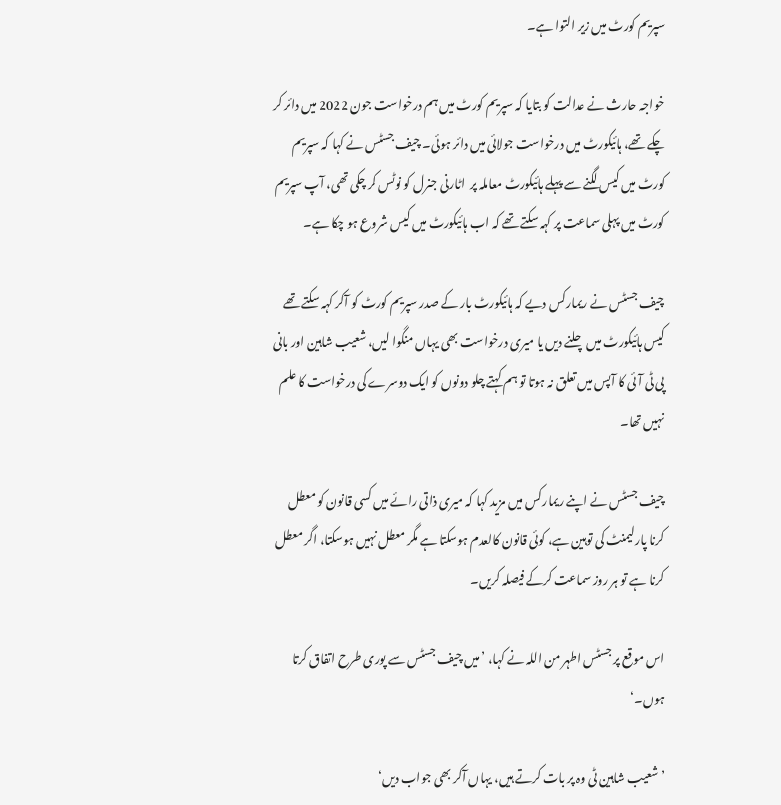سپریم کورٹ میں زیر التوا ہے۔

خواجہ حارث نے عدالت کو بتایا کہ سپریم کورٹ میں ہم درخواست جون 2022 میں دائر کر چکے تھے، ہائیکورٹ میں درخواست جولائی میں دائر ہوئی۔ چیف جسٹس نے کہا کہ سپریم کورٹ میں کیس لگنے سے پہلے ہائیکورٹ معاملہ پر  اٹارنی جنرل کو نوٹس کر چکی تھی، آپ سپریم کورٹ میں پہلی سماعت پر کہہ سکتے تھے کہ اب ہائیکورٹ میں کیس شروع ہو چکا ہے۔

چیف جسٹس نے ریمارکس دیے کہ ہائیکورٹ بار کے صدر سپریم کورٹ کو آکر کہہ سکتے تھے کیس ہائیکورٹ میں چلنے دیں یا میری درخواست بھی یہاں منگوا لیں، شعیب شاہین اور بانی پی ٹی آئی کا آپس میں تعلق نہ ہوتا تو ہم کہتے چلو دونوں کو ایک دوسرے کی درخواست کا علم نہیں تھا۔

چیف جسٹس نے اپنے ریمارکس میں مزید کہا کہ میری ذاتی رائے میں کسی قانون کو معطل کرنا پارلیمنٹ کی توہین ہے، کوئی قانون کالعدم ہوسکتا ہے مگر معطل نہیں ہوسکتا، اگر معطل کرنا ہے تو ہر روز سماعت کرکے فیصلہ کریں۔

اس موقع پر جسٹس اطہر من اللہ نے کہا، ’میں چیف جسٹس سے پوری طرح اتفاق کرتا ہوں۔‘

’شعیب شاہین ٹی وہ پر بات کرتے ہیں، یہاں آکر بھی جواب دیں‘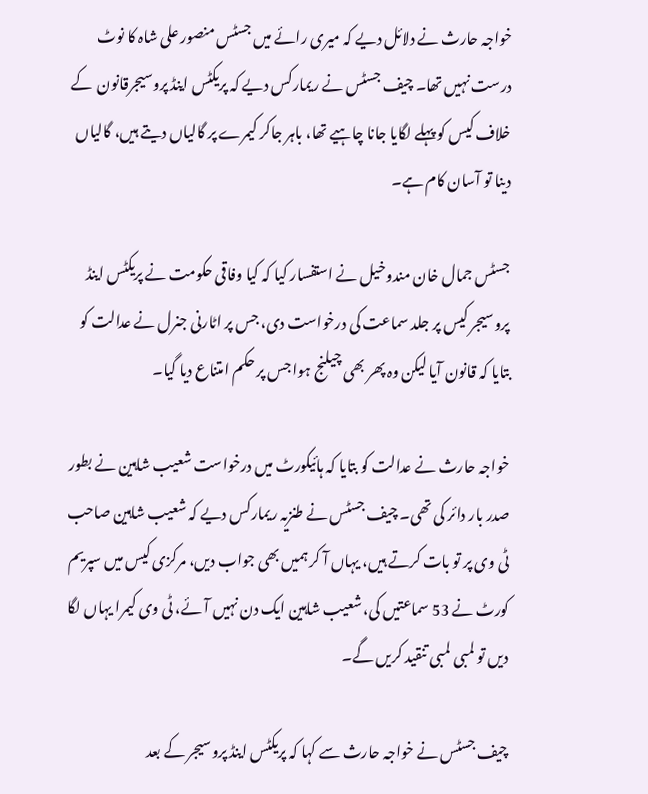خواجہ حارث نے دلائل دیے کہ میری رائے میں جسٹس منصور علی شاہ کا نوٹ درست نہیں تھا۔ چیف جسٹس نے ریمارکس دیے کہ پریکٹس اینڈ پروسیجرقانون  کے خلاف کیس کو پہلے لگایا جانا چاہیے تھا، باہر جاکر کیمرے پر گالیاں دیتے ہیں، گالیاں دینا تو آسان کام ہے۔

جسٹس جمال خان مندوخیل نے استفسار کیا کہ کیا وفاقی حکومت نے پریکٹس اینڈ پروسیجر کیس پر جلد سماعت کی درخواست دی، جس پر اٹارنی جنرل نے عدالت کو بتایا کہ قانون آیا لیکن وہ پھر بھی چیلنج ہوا جس پر حکم امتناع دیا گیا۔

خواجہ حارث نے عدالت کو بتایا کہ ہائیکورٹ میں درخواست شعیب شاہین نے بطور صدر بار دائر کی تھی۔ چیف جسٹس نے طنزیہ ریمارکس دیے کہ شعیب شاہین صاحب ٹی وی پر تو بات کرتے ہیں، یہاں آ کر ہمیں بھی جواب دیں، مرکزی کیس میں سپریم کورٹ نے 53 سماعتیں کی، شعیب شاہین ایک دن نہیں آئے، ٹی وی کیمرا یہاں لگا دیں تو لمبی لمبی تنقید کریں گے۔

چیف جسٹس نے خواجہ حارث سے کہا کہ پریکٹس اینڈ پروسیجر کے بعد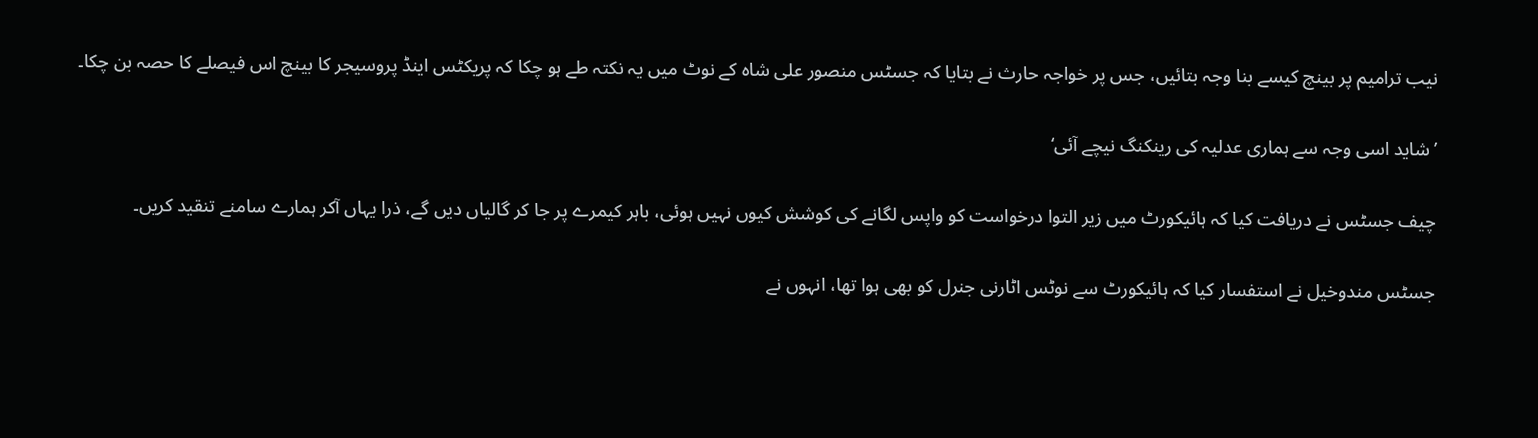نیب ترامیم پر بینچ کیسے بنا وجہ بتائیں، جس پر خواجہ حارث نے بتایا کہ جسٹس منصور علی شاہ کے نوٹ میں یہ نکتہ طے ہو چکا کہ پریکٹس اینڈ پروسیجر کا بینچ اس فیصلے کا حصہ بن چکا۔

’شاید اسی وجہ سے ہماری عدلیہ کی رینکنگ نیچے آئی‘

چیف جسٹس نے دریافت کیا کہ ہائیکورٹ میں زیر التوا درخواست کو واپس لگانے کی کوشش کیوں نہیں ہوئی، باہر کیمرے پر جا کر گالیاں دیں گے، ذرا یہاں آکر ہمارے سامنے تنقید کریں۔

جسٹس مندوخیل نے استفسار کیا کہ ہائیکورٹ سے نوٹس اٹارنی جنرل کو بھی ہوا تھا، انہوں نے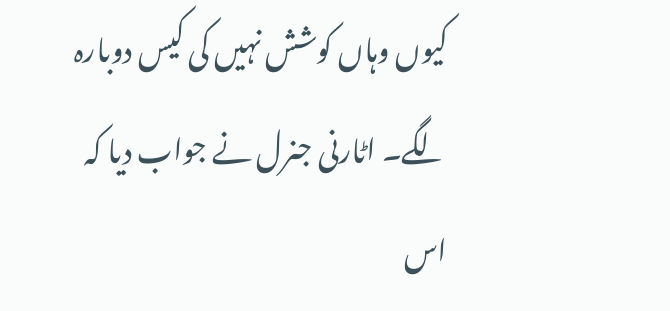کیوں وہاں کوشش نہیں کی کیس دوبارہ لگے۔ اٹارنی جنرل نے جواب دیا کہ اس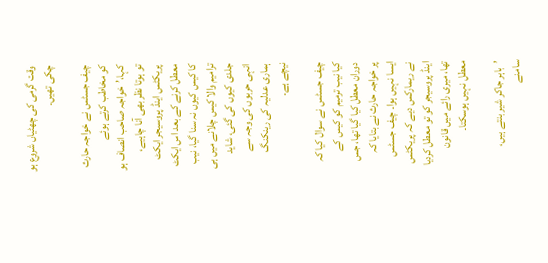وقت گرمی کی چھٹیاں شروع ہو چکی تھیں۔

چیف جسٹس نے خواجہ حارث کو مخاطب کرتے ہوئے کہا،’خواجہ صاحب انصاف ہو تو ہوتا نظر بھی آنا چاہیے، پریکٹس اینڈ پروسیجر ایکٹ معطل کرنے کے بعد اس ایکٹ کا کیس کیوں نہ سنا گیا، نیب ترامیم والا کیس چلانے میں ہی جلدی کیوں کی گئی، شاید انہی حربوں کی وجہ سے ہماری عدلیہ کی رینکنگ نیچے ہے۔

چیف جسٹس نے سوال کیا کہ کیا نیب ترمیم کو کیس کے دوران معطل کیا گیا تھا، جس پر خواجہ حارث نے بتایا کہ ایسا نہیں ہوا۔ چیف جسٹس نے ریمارکس دیے کہ پریکٹس اینڈ پروسیجر کو تو معطل کردیا تھا، میری رائے میں قانون معطل نہیں ہوسکتا۔

’باہر جاکر شیر بنتے ہیں، سامنے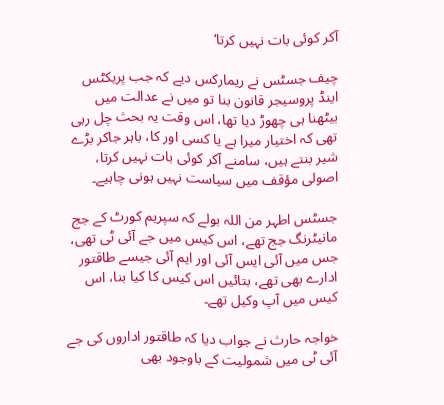آکر کوئی بات نہیں کرتا‘

چیف جسٹس نے ریمارکس دیے کہ جب پریکٹس اینڈ پروسیجر قانون بنا تو میں نے عدالت میں بیٹھنا ہی چھوڑ دیا تھا، اس وقت یہ بحث چل رہی تھی کہ اختیار میرا ہے یا کسی اور کا، باہر جاکر بڑے شیر بنتے ہیں، سامنے آکر کوئی بات نہیں کرتا، اصولی مؤقف میں سیاست نہیں ہونی چاہیے۔

جسٹس اطہر من اللہ بولے کہ سپریم کورٹ کے جج مانیٹرنگ جج تھے، اس کیس میں جے آئی ٹی تھی، جس میں آئی ایس آئی اور ایم آئی جیسے طاقتور ادارے بھی تھے، بتائیں اس کیس کا کیا بنا، اس کیس میں آپ وکیل تھے۔

خواجہ حارث نے جواب دیا کہ طاقتور اداروں کی جے آئی ٹی میں شمولیت کے باوجود بھی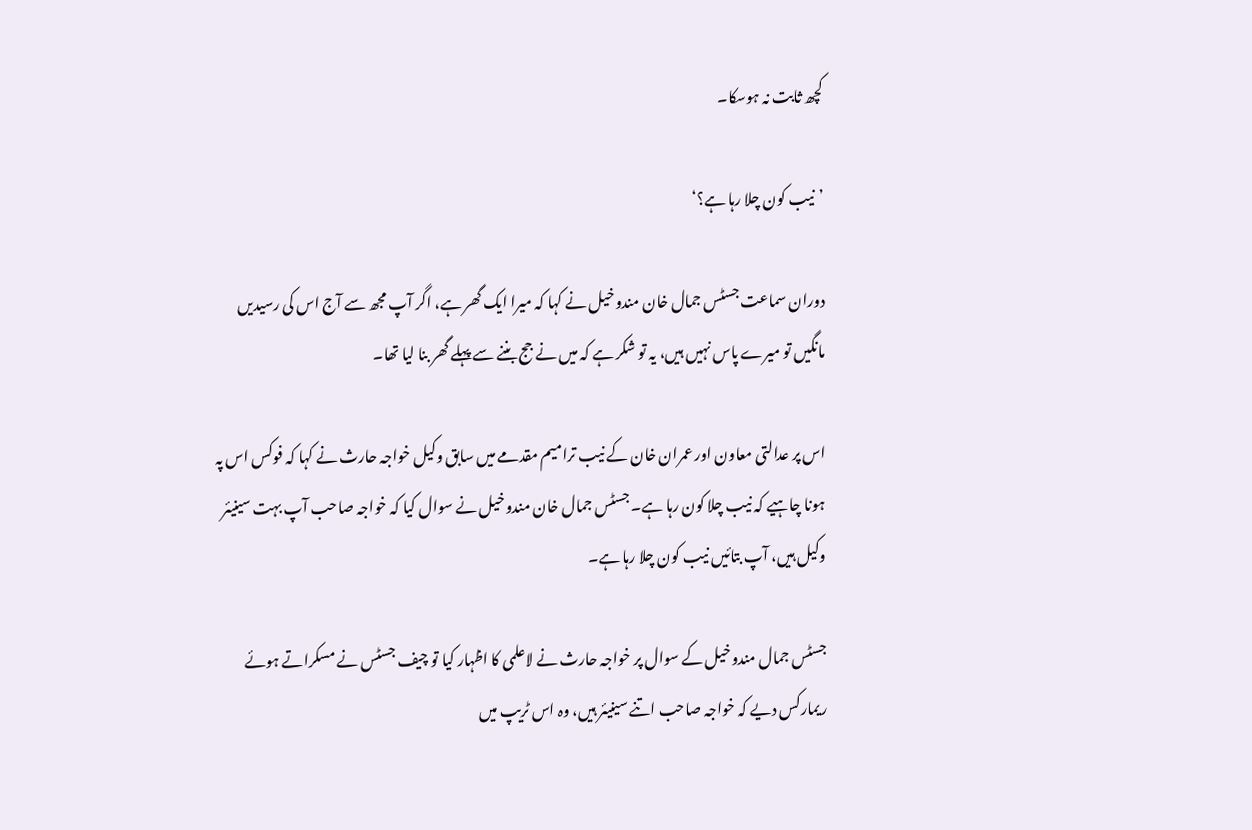کچھ ثابت نہ ہوسکا۔

’نیب کون چلا رہا ہے؟‘

دوران سماعت جسٹس جمال خان مندوخیل نے کہا کہ میرا ایک گھر ہے، اگر آپ مجھ سے آج اس کی رسیدیں مانگیں تو میرے پاس نہیں ہیں، یہ تو شکر ہے کہ میں نے جج بننے سے پہلے گھر بنا لیا تھا۔

اس پر عدالتی معاون اور عمران خان کے نیب ترامیم مقدمے میں سابق وکیل خواجہ حارث نے کہا کہ فوکس اس پہ ہونا چاہیے کہ نیب چلا کون رہا ہے۔ جسٹس جمال خان مندوخیل نے سوال کیا کہ خواجہ صاحب آپ بہت سینیئر وکیل ہیں، آپ بتائیں نیب کون چلا رہا ہے۔

جسٹس جمال مندوخیل کے سوال پر خواجہ حارث نے لاعلمی کا اظہار کیا تو چیف جسٹس نے مسکراتے ہوئے ریمارکس دیے کہ خواجہ صاحب اتنے سینیئر ہیں، وہ اس ٹریپ میں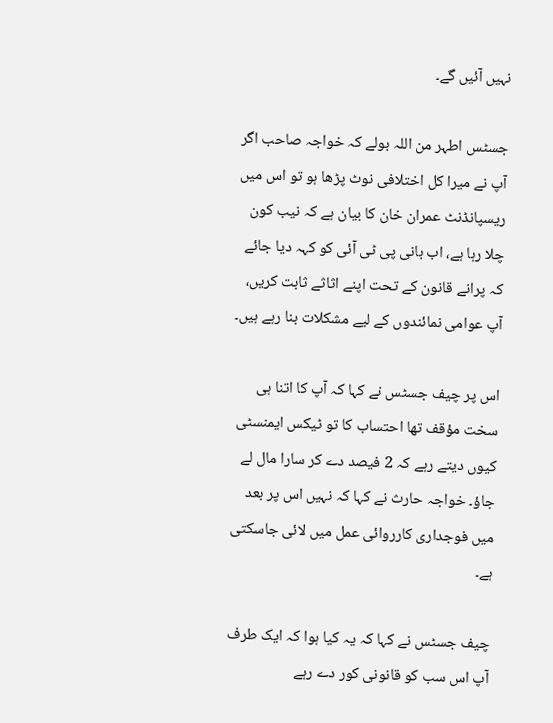نہیں آئیں گے۔

جسٹس اطہر من اللہ بولے کہ خواجہ صاحب اگر آپ نے میرا کل اختلافی نوٹ پڑھا ہو تو اس میں ریسپانڈنٹ عمران خان کا بیان ہے کہ نیب کون چلا رہا ہے، اب بانی پی ٹی آئی کو کہہ دیا جائے کہ پرانے قانون کے تحت اپنے اثاثے ثابت کریں، آپ عوامی نمائندوں کے لیے مشکلات بنا رہے ہیں۔

اس پر چیف جسٹس نے کہا کہ آپ کا اتنا ہی سخت مؤقف تھا احتساب کا تو ٹیکس ایمنسٹی کیوں دیتے رہے کہ 2 فیصد دے کر سارا مال لے جاؤ۔ خواجہ حارث نے کہا کہ نہیں اس پر بعد میں فوجداری کارروائی عمل میں لائی جاسکتی ہے۔

چیف جسٹس نے کہا کہ یہ کیا ہوا کہ ایک طرف آپ اس سب کو قانونی کور دے رہے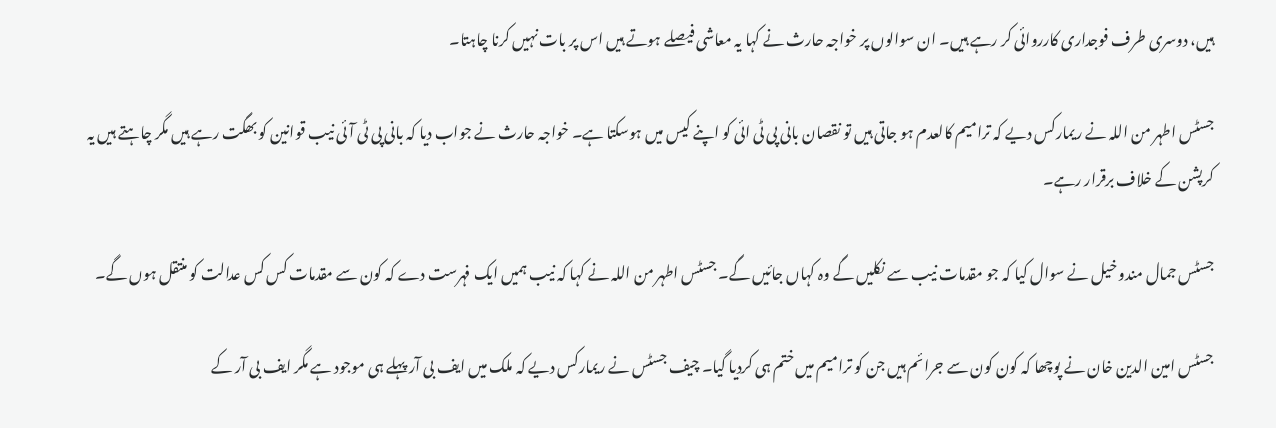ہیں، دوسری طرف فوجداری کارروائی کر رہے ہیں۔ ان سوالوں پر خواجہ حارث نے کہا یہ معاشی فیصلے ہوتے ہیں اس پر بات نہیں کرنا چاہتا۔

جسٹس اطہر من اللہ نے ریمارکس دیے کہ ترامیم کالعدم ہو جاتی ہیں تو نقصان بانی پی ٹی ائی کو اپنے کیس میں ہوسکتا ہے۔ خواجہ حارث نے جواب دیا کہ بانی پی ٹی آئی نیب قوانین کو بھگت رہے ہیں مگر چاہتے ہیں یہ کرپشن کے خلاف برقرار رہے۔

جسٹس جمال مندو خیل نے سوال کیا کہ جو مقدمات نیب سے نکلیں گے وہ کہاں جائیں گے۔ جسٹس اطہر من اللہ نے کہا کہ نیب ہمیں ایک فہرست دے کہ کون سے مقدمات کس کس عدالت کو منتقل ہوں گے۔

جسٹس امین الدین خان نے پوچھا کہ کون کون سے جرائم ہیں جن کو ترامیم میں ختم ہی کردیا گیا۔ چیف جسٹس نے ریمارکس دیے کہ ملک میں ایف بی آر پہلے ہی موجود ہے مگر ایف بی آر کے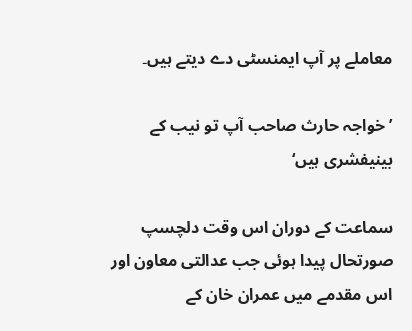معاملے پر آپ ایمنسٹی دے دیتے ہیں۔

’خواجہ حارث صاحب آپ تو نیب کے بینیفشری ہیں‘

سماعت کے دوران اس وقت دلچسپ صورتحال پیدا ہوئی جب عدالتی معاون اور اس مقدمے میں عمران خان کے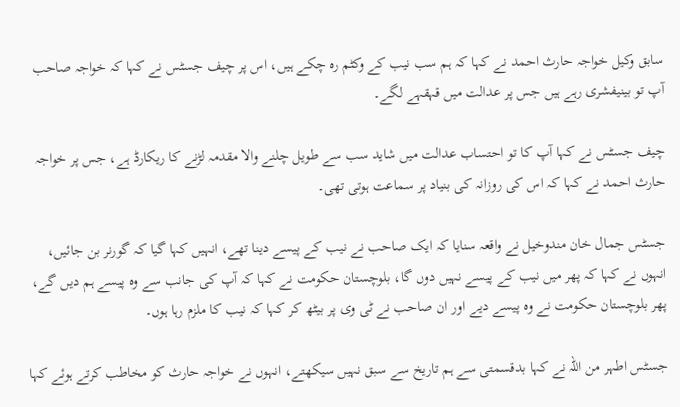سابق وکیل خواجہ حارث احمد نے کہا کہ ہم سب نیب کے وکٹم رہ چکے ہیں، اس پر چیف جسٹس نے کہا کہ خواجہ صاحب آپ تو بینیفشری رہے ہیں جس پر عدالت میں قہقہے لگے۔

چیف جسٹس نے کہا آپ کا تو احتساب عدالت میں شاید سب سے طویل چلنے والا مقدمہ لڑنے کا ریکارڈ ہے، جس پر خواجہ حارث احمد نے کہا کہ اس کی روزانہ کی بنیاد پر سماعت ہوتی تھی۔

جسٹس جمال خان مندوخیل نے واقعہ سنایا کہ ایک صاحب نے نیب کے پیسے دینا تھے، انہیں کہا گیا کہ گورنر بن جائیں، انہوں نے کہا کہ پھر میں نیب کے پیسے نہیں دوں گا، بلوچستان حکومت نے کہا کہ آپ کی جانب سے وہ پیسے ہم دیں گے، پھر بلوچستان حکومت نے وہ پیسے دیے اور ان صاحب نے ٹی وی پر بیٹھ کر کہا کہ نیب کا ملزم رہا ہوں۔

جسٹس اطہر من اللہ نے کہا بدقسمتی سے ہم تاریخ سے سبق نہیں سیکھتے، انہوں نے خواجہ حارث کو مخاطب کرتے ہوئے کہا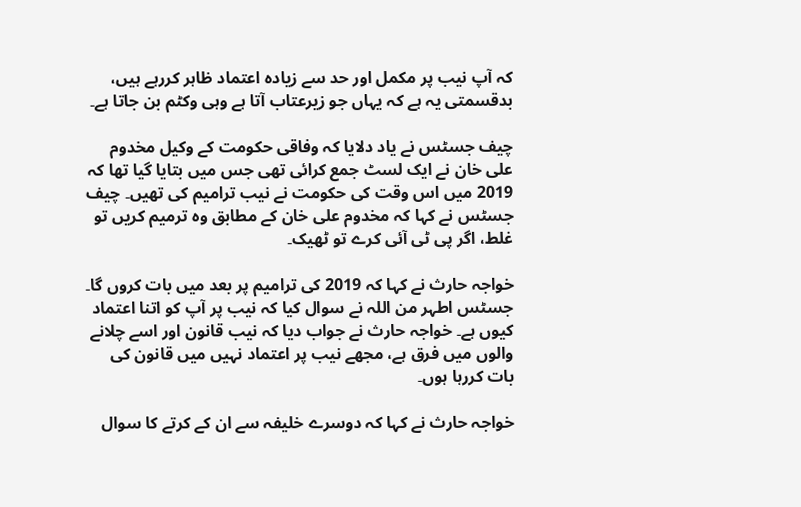کہ آپ نیب پر مکمل اور حد سے زیادہ اعتماد ظاہر کررہے ہیں، بدقسمتی یہ ہے کہ یہاں جو زیرعتاب آتا ہے وہی وکٹم بن جاتا ہے۔

چیف جسٹس نے یاد دلایا کہ وفاقی حکومت کے وکیل مخدوم علی خان نے ایک لسٹ جمع کرائی تھی جس میں بتایا گیا تھا کہ 2019 میں اس وقت کی حکومت نے نیب ترامیم کی تھیں۔ چیف جسٹس نے کہا کہ مخدوم علی خان کے مطابق وہ ترمیم کریں تو غلط، اگر پی ٹی آئی کرے تو ٹھیک۔

خواجہ حارث نے کہا کہ 2019 کی ترامیم پر بعد میں بات کروں گا۔ جسٹس اطہر من اللہ نے سوال کیا کہ نیب پر آپ کو اتنا اعتماد کیوں ہے۔ خواجہ حارث نے جواب دیا کہ نیب قانون اور اسے چلانے والوں میں فرق ہے، مجھے نیب پر اعتماد نہیں میں قانون کی بات کررہا ہوں۔

خواجہ حارث نے کہا کہ دوسرے خلیفہ سے ان کے کرتے کا سوال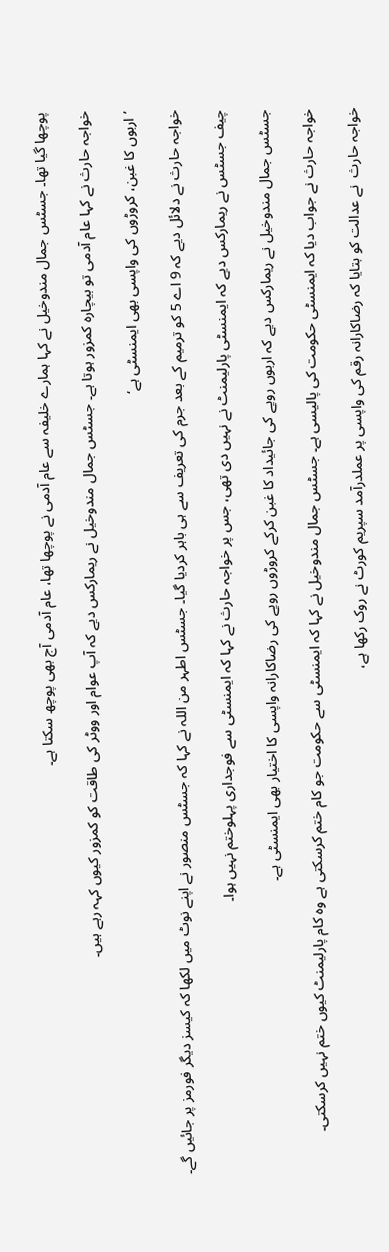پوچھا گیا تھا۔ جسٹس جمال مندوخیل نے کہا ہمارے خلیفہ سے عام آدمی نے پوچھا تھا، عام آدمی آج بھی پوچھ سکتا ہے۔

خواجہ حارث نے کہا عام آدمی تو بیچارہ کمزور ہوتا ہے۔ جسٹس جمال مندوخیل نے ریمارکس دیے کہ آپ عوام اور ووٹر کی طاقت کو کمزور کیوں کہہ رہے ہیں۔

’اربوں کا غبن، کروڑوں کی واپسی بھی ایمنسٹی ہے‘

خواجہ حارث نے دلائل دیے کہ 9 اے 5 کو ترمیم کے بعد جرم کی تعریف سے ہی باہر کردیا گیا۔ جسٹس اطہر من اللہ نے کہا کہ جسٹس منصور نے اپنے نوٹ میں لکھا کہ کیسز دیگر فورمز پر جائیں گے۔

چیف جسٹس نے ریمارکس دیے کہ ایمنسٹی پارلیمنٹ نے نہیں دی تھی، جس پر خواجہ حارث نے کہا کہ ایمنسٹی سے فوجداری پہلوختم نہیں ہوا۔

جسٹس جمال مندوخیل نے ریمارکس دیے کہ اربوں روپے کی جائیداد کا غبن کرکے کروڑوں روپے کی رضاکارانہ واپسی کا اختیار بھی ایمنسٹی ہے۔

خواجہ حارث نے جواب دیا کہ ایمنسٹی حکومت کی پالیسی ہے۔ جسٹس جمال مندوخیل نے کہا کہ ایمنسٹی سے حکومت جو کام ختم کرسکتی ہے وہ کام پارلیمنٹ کیوں ختم نہیں کرسکتی۔

خواجہ حارث  نے عدالت کو بتایا کہ رضاکارانہ رقم کی واپسی پر عملدرآمد سپریم کورٹ نے روک رکھا ہے،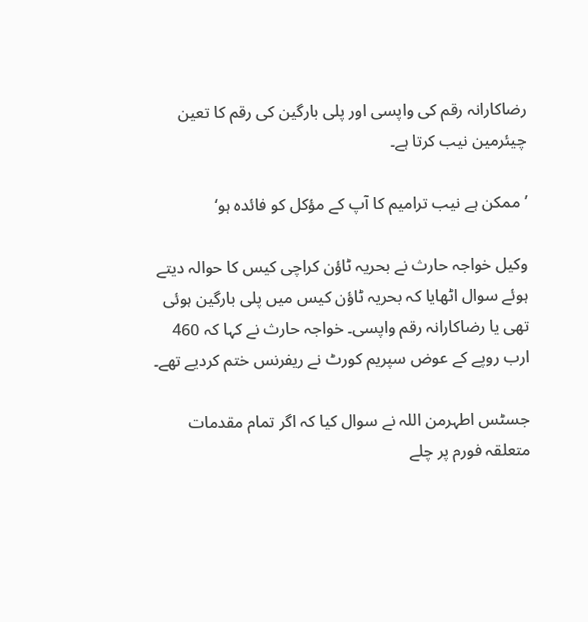رضاکارانہ رقم کی واپسی اور پلی بارگین کی رقم کا تعین چیئرمین نیب کرتا ہے۔

’ممکن ہے نیب ترامیم کا آپ کے مؤکل کو فائدہ ہو‘

وکیل خواجہ حارث نے بحریہ ٹاؤن کراچی کیس کا حوالہ دیتے ہوئے سوال اٹھایا کہ بحریہ ٹاؤن کیس میں پلی بارگین ہوئی تھی یا رضاکارانہ رقم واپسی۔ خواجہ حارث نے کہا کہ 460 ارب روپے کے عوض سپریم کورٹ نے ریفرنس ختم کردیے تھے۔

جسٹس اطہرمن اللہ نے سوال کیا کہ اگر تمام مقدمات متعلقہ فورم پر چلے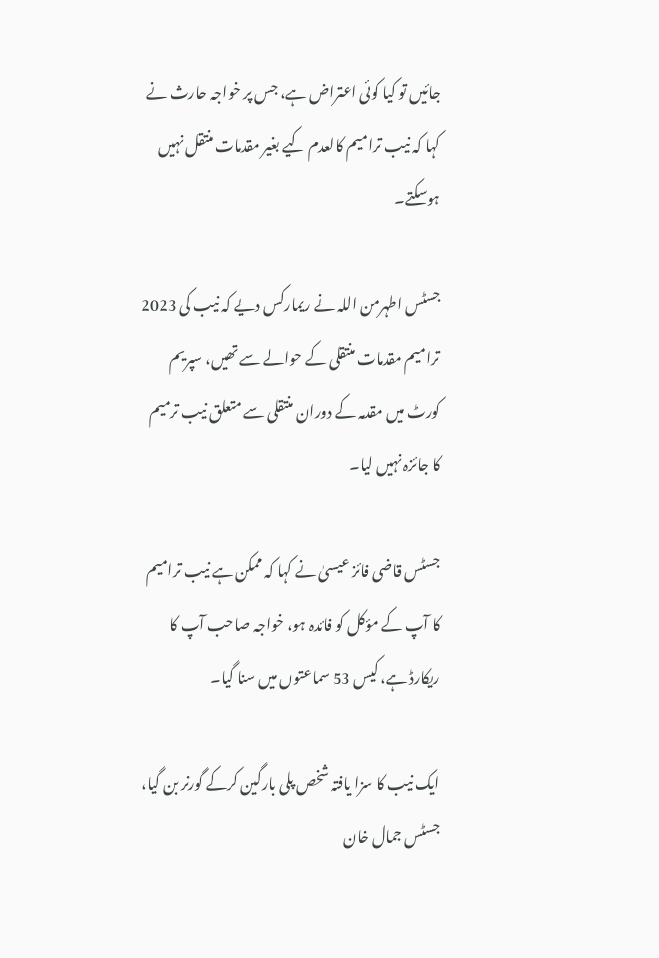جائیں تو کیا کوئی اعتراض ہے، جس پر خواجہ حارث نے کہا کہ نیب ترامیم کالعدم کیے بغیر مقدمات منتقل نہیں ہوسکتے۔

جسٹس اطہرمن اللہ نے ریمارکس دیے کہ نیب کی 2023 ترامیم مقدمات منتقلی کے حوالے سے تھیں، سپریم کورٹ میں مقدمہ کے دوران منتقلی سے متعلق نیب ترمیم کا جائزہ نہیں لیا۔

جسٹس قاضی فائز عیسیٰ نے کہا کہ ممکن ہے نیب ترامیم کا آپ کے مؤکل کو فائدہ ہو، خواجہ صاحب آپ کا ریکارڈ ہے، کیس 53 سماعتوں میں سنا گیا۔

ایک نیب کا سزا یافتہ شخص پلی بارگین کرکے گورنر بن گیا، جسٹس جمال خان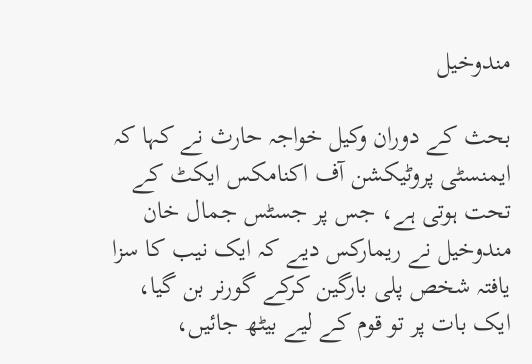مندوخیل

بحث کے دوران وکیل خواجہ حارث نے کہا کہ ایمنسٹی پروٹیکشن آف اکنامکس ایکٹ کے تحت ہوتی ہے، جس پر جسٹس جمال خان مندوخیل نے ریمارکس دیے کہ ایک نیب کا سزا یافتہ شخص پلی بارگین کرکے گورنر بن گیا، ایک بات پر تو قوم کے لیے بیٹھ جائیں،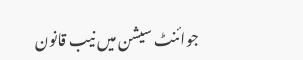جوائنٹ سیشن میں نیب قانون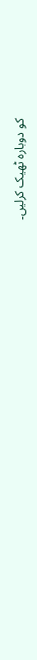کو دوبارہ ٹھیک کرلیں۔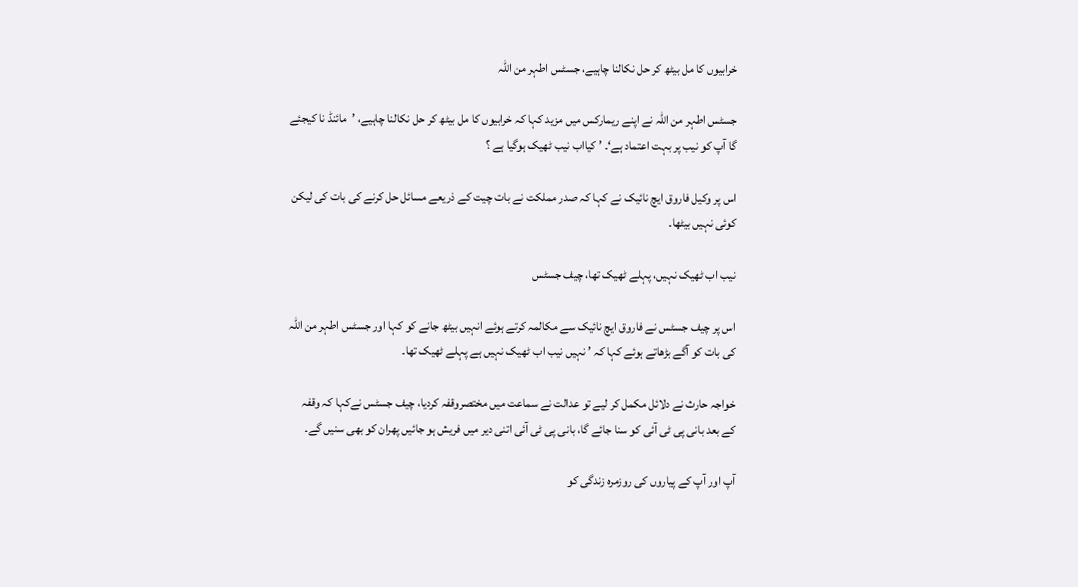خرابیوں کا مل بیٹھ کر حل نکالنا چاہیے، جسٹس اطہر من اللہ

جسٹس اطہر من اللہ نے اپنے ریمارکس میں مزید کہا کہ خرابیوں کا مل بیٹھ کر حل نکالنا چاہیے، ’مائنڈ نا کیجئے گا آپ کو نیب پر بہت اعتماد ہے‘۔ ’ کیااب نیب ٹھیک ہوگیا ہے ؟

اس پر وکیل فاروق ایچ نائیک نے کہا کہ صدر مملکت نے بات چیت کے ذریعے مسائل حل کرنے کی بات کی لیکن کوئی نہیں بیٹھا۔

نیب اب ٹھیک نہیں، پہلے ٹھیک تھا، چیف جسٹس

اس پر چیف جسٹس نے فاروق ایچ نائیک سے مکالمہ کرتے ہوئے انہیں بیٹھ جانے کو کہا اور جسٹس اطہر من اللہ کی بات کو آگے بڑھاتے ہوئے کہا کہ ’ نہیں نیب اب ٹھیک نہیں ہے پہلے ٹھیک تھا۔

خواجہ حارث نے دلائل مکمل کر لیے تو عدالت نے سماعت میں مختصروقفہ کردیا، چیف جسٹس نےکہا کہ وقفہ کے بعد بانی پی ٹی آئی کو سنا جائے گا، بانی پی ٹی آئی اتنی دیر میں فریش ہو جائیں پھران کو بھی سنیں گے۔

آپ اور آپ کے پیاروں کی روزمرہ زندگی کو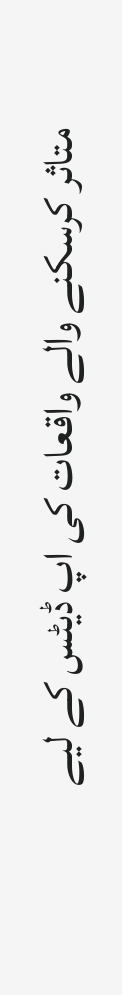متاثر کرسکنے والے واقعات کی اپ ڈیٹس کے لیے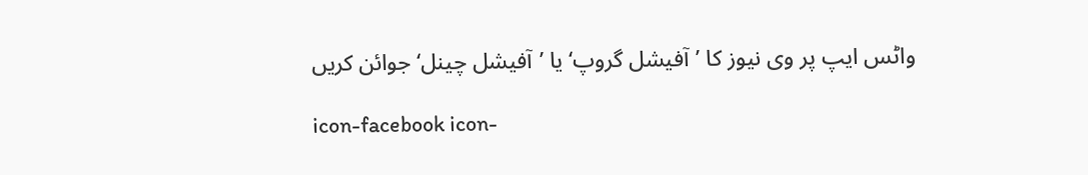واٹس ایپ پر وی نیوز کا ’آفیشل گروپ‘ یا ’آفیشل چینل‘ جوائن کریں

icon-facebook icon-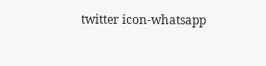twitter icon-whatsapp